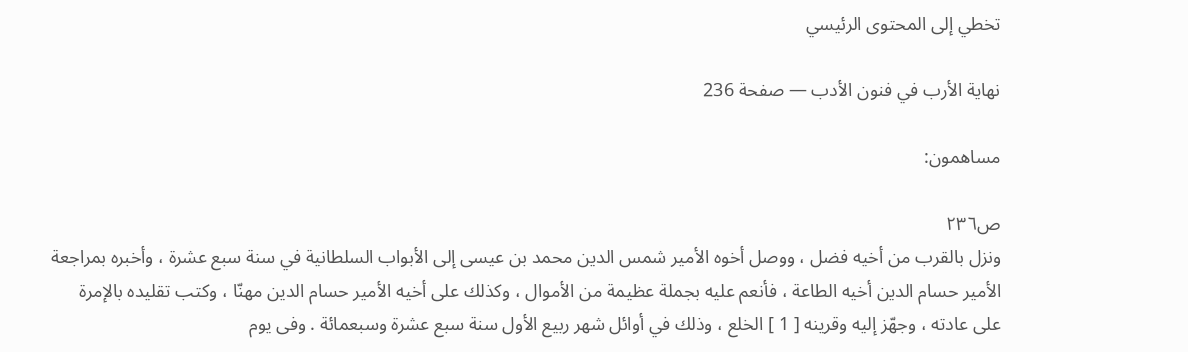تخطي إلى المحتوى الرئيسي

نهاية الأرب في فنون الأدب — صفحة 236

مساهمون:

ص٢٣٦
ونزل بالقرب من أخيه فضل ، ووصل أخوه الأمير شمس الدين محمد بن عيسى إلى الأبواب السلطانية في سنة سبع عشرة ، وأخبره بمراجعة الأمير حسام الدين أخيه الطاعة ، فأنعم عليه بجملة عظيمة من الأموال ، وكذلك على أخيه الأمير حسام الدين مهنّا ، وكتب تقليده بالإمرة على عادته ، وجهّز إليه وقرينه [ 1 ] الخلع ، وذلك في أوائل شهر ربيع الأول سنة سبع عشرة وسبعمائة . وفى يوم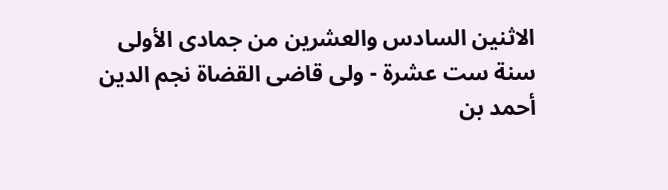الاثنين السادس والعشرين من جمادى الأولى سنة ست عشرة - ولى قاضى القضاة نجم الدين أحمد بن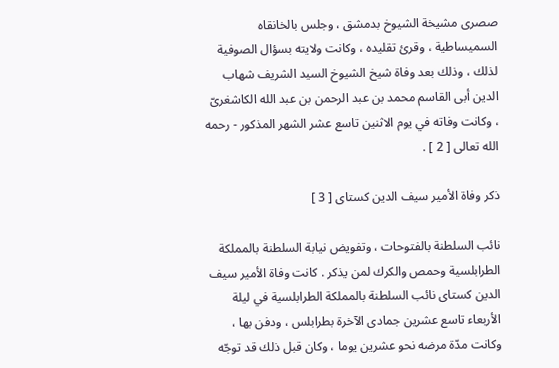صصرى مشيخة الشيوخ بدمشق ، وجلس بالخانقاه السميساطية ، وقرئ تقليده ، وكانت ولايته بسؤال الصوفية لذلك ، وذلك بعد وفاة شيخ الشيوخ السيد الشريف شهاب الدين أبى القاسم محمد بن عبد الرحمن بن عبد الله الكاشغرىّ ، وكانت وفاته في يوم الاثنين تاسع عشر الشهر المذكور - رحمه الله تعالى [ 2 ] .

ذكر وفاة الأمير سيف الدين كستاى [ 3 ]

نائب السلطنة بالفتوحات ، وتفويض نيابة السلطنة بالمملكة الطرابلسية وحمص والكرك لمن يذكر . كانت وفاة الأمير سيف الدين كستاى نائب السلطنة بالمملكة الطرابلسية في ليلة الأربعاء تاسع عشرين جمادى الآخرة بطرابلس ، ودفن بها ، وكانت مدّة مرضه نحو عشرين يوما ، وكان قبل ذلك قد توجّه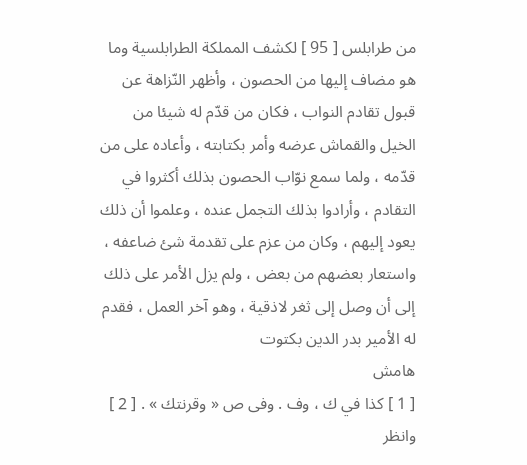من طرابلس [ 95 ] لكشف المملكة الطرابلسية وما هو مضاف إليها من الحصون ، وأظهر النّزاهة عن قبول تقادم النواب ، فكان من قدّم له شيئا من الخيل والقماش عرضه وأمر بكتابته ، وأعاده على من قدّمه ، ولما سمع نوّاب الحصون بذلك أكثروا في التقادم ، وأرادوا بذلك التجمل عنده ، وعلموا أن ذلك يعود إليهم ، وكان من عزم على تقدمة شئ ضاعفه ، واستعار بعضهم من بعض ، ولم يزل الأمر على ذلك إلى أن وصل إلى ثغر لاذقية ، وهو آخر العمل ، فقدم له الأمير بدر الدين بكتوت
هامش
[ 1 ] كذا في ك ، وف . وفى ص « وقرنتك » . [ 2 ] وانظر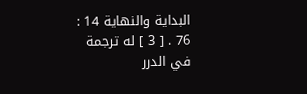البداية والنهاية 14 : 76 . [ 3 ] له ترجمة في الدرر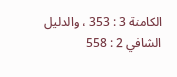الكامنة 3 : 353 ، والدليل الشافي 2 : 558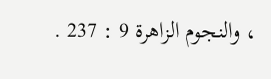، والنجوم الزاهرة 9 : 237 .